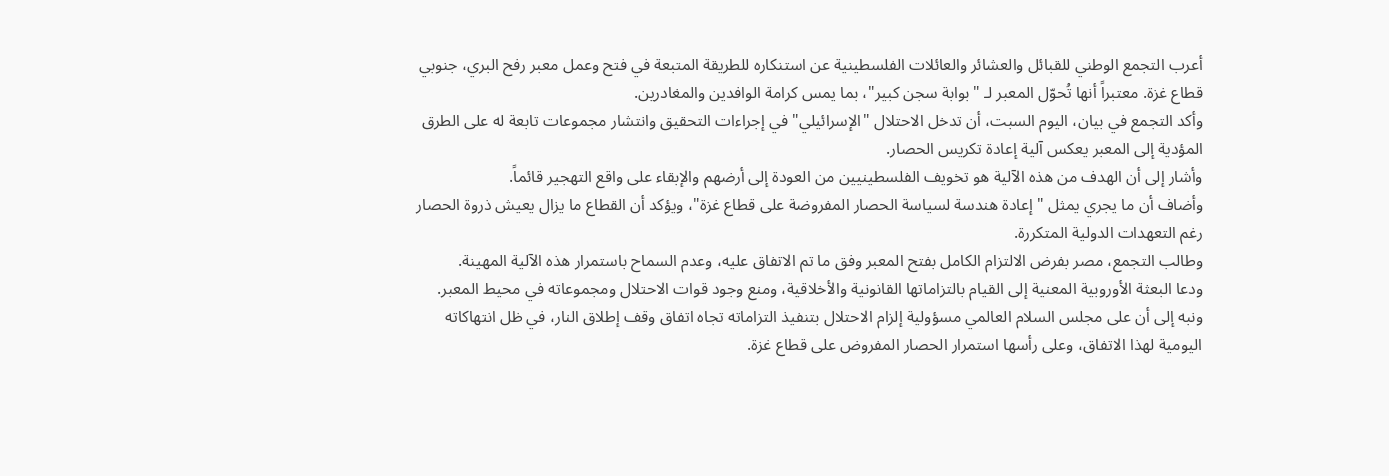أعرب التجمع الوطني للقبائل والعشائر والعائلات الفلسطينية عن استنكاره للطريقة المتبعة في فتح وعمل معبر رفح البري، جنوبي قطاع غزة. معتبراً أنها تُحوّل المعبر لـ "بوابة سجن كبير"، بما يمس كرامة الوافدين والمغادرين.
وأكد التجمع في بيان، اليوم السبت، أن تدخل الاحتلال "الإسرائيلي" في إجراءات التحقيق وانتشار مجموعات تابعة له على الطرق المؤدية إلى المعبر يعكس آلية إعادة تكريس الحصار.
وأشار إلى أن الهدف من هذه الآلية هو تخويف الفلسطينيين من العودة إلى أرضهم والإبقاء على واقع التهجير قائماً.
وأضاف أن ما يجري يمثل "إعادة هندسة لسياسة الحصار المفروضة على قطاع غزة"، ويؤكد أن القطاع ما يزال يعيش ذروة الحصار رغم التعهدات الدولية المتكررة.
وطالب التجمع، مصر بفرض الالتزام الكامل بفتح المعبر وفق ما تم الاتفاق عليه، وعدم السماح باستمرار هذه الآلية المهينة.
ودعا البعثة الأوروبية المعنية إلى القيام بالتزاماتها القانونية والأخلاقية، ومنع وجود قوات الاحتلال ومجموعاته في محيط المعبر.
ونبه إلى أن على مجلس السلام العالمي مسؤولية إلزام الاحتلال بتنفيذ التزاماته تجاه اتفاق وقف إطلاق النار، في ظل انتهاكاته اليومية لهذا الاتفاق، وعلى رأسها استمرار الحصار المفروض على قطاع غزة.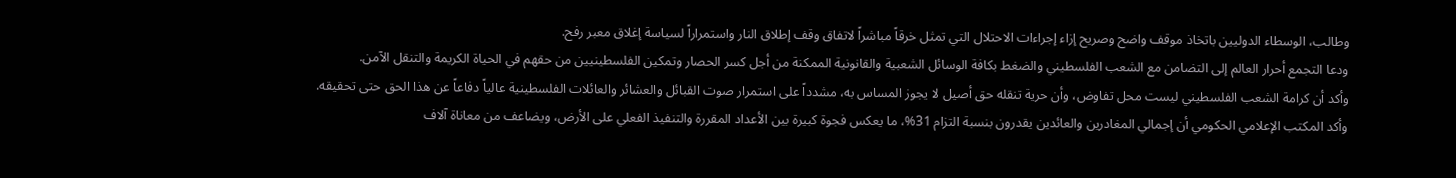وطالب، الوسطاء الدوليين باتخاذ موقف واضح وصريح إزاء إجراءات الاحتلال التي تمثل خرقاً مباشراً لاتفاق وقف إطلاق النار واستمراراً لسياسة إغلاق معبر رفح.
ودعا التجمع أحرار العالم إلى التضامن مع الشعب الفلسطيني والضغط بكافة الوسائل الشعبية والقانونية الممكنة من أجل كسر الحصار وتمكين الفلسطينيين من حقهم في الحياة الكريمة والتنقل الآمن.
وأكد أن كرامة الشعب الفلسطيني ليست محل تفاوض، وأن حرية تنقله حق أصيل لا يجوز المساس به، مشدداً على استمرار صوت القبائل والعشائر والعائلات الفلسطينية عالياً دفاعاً عن هذا الحق حتى تحقيقه.
وأكد المكتب الإعلامي الحكومي أن إجمالي المغادرين والعائدين يقدرون بنسبة التزام 31%، ما يعكس فجوة كبيرة بين الأعداد المقررة والتنفيذ الفعلي على الأرض، ويضاعف من معاناة آلاف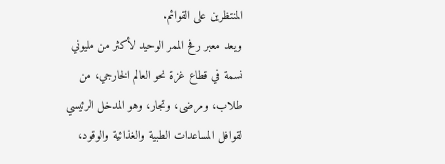المنتظرين على القوائم.
ويعد معبر رفح الممر الوحيد لأكثر من مليوني نسمة في قطاع غزة نحو العالم الخارجي، من طلاب، ومرضى، وتجار، وهو المدخل الرئيسي لقوافل المساعدات الطبية والغذائية والوقود،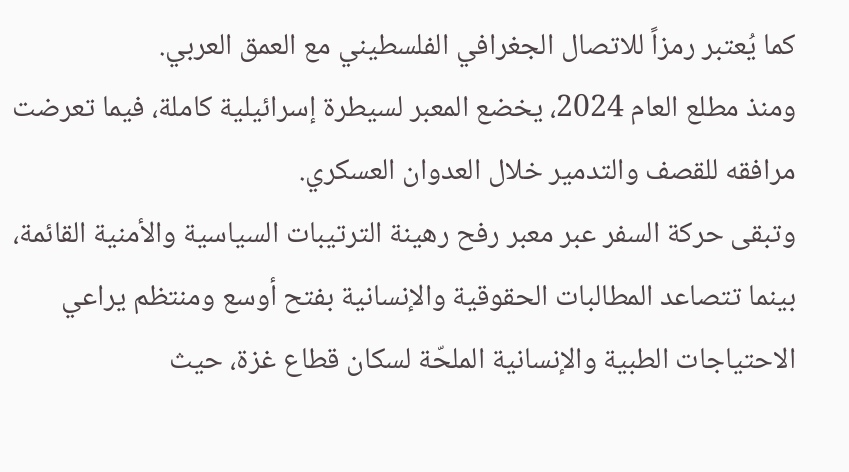كما يُعتبر رمزاً للاتصال الجغرافي الفلسطيني مع العمق العربي.
ومنذ مطلع العام 2024، يخضع المعبر لسيطرة إسرائيلية كاملة، فيما تعرضت مرافقه للقصف والتدمير خلال العدوان العسكري.
وتبقى حركة السفر عبر معبر رفح رهينة الترتيبات السياسية والأمنية القائمة، بينما تتصاعد المطالبات الحقوقية والإنسانية بفتح أوسع ومنتظم يراعي الاحتياجات الطبية والإنسانية الملحّة لسكان قطاع غزة، حيث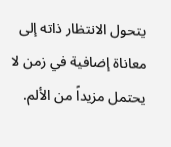يتحول الانتظار ذاته إلى معاناة إضافية في زمن لا يحتمل مزيداً من الألم.